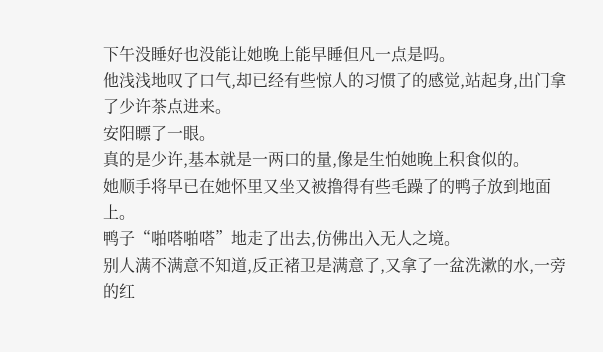下午没睡好也没能让她晚上能早睡但凡一点是吗。
他浅浅地叹了口气,却已经有些惊人的习惯了的感觉,站起身,出门拿了少许茶点进来。
安阳瞟了一眼。
真的是少许,基本就是一两口的量,像是生怕她晚上积食似的。
她顺手将早已在她怀里又坐又被撸得有些毛躁了的鸭子放到地面上。
鸭子“啪嗒啪嗒”地走了出去,仿佛出入无人之境。
别人满不满意不知道,反正褚卫是满意了,又拿了一盆洗漱的水,一旁的红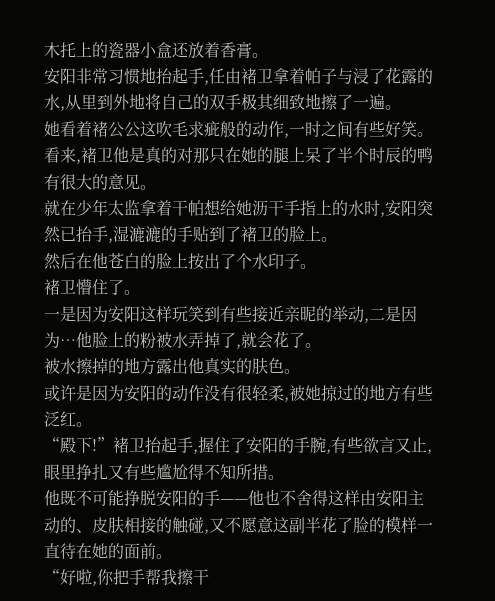木托上的瓷器小盒还放着香膏。
安阳非常习惯地抬起手,任由褚卫拿着帕子与浸了花露的水,从里到外地将自己的双手极其细致地擦了一遍。
她看着褚公公这吹毛求疵般的动作,一时之间有些好笑。
看来,褚卫他是真的对那只在她的腿上呆了半个时辰的鸭有很大的意见。
就在少年太监拿着干帕想给她沥干手指上的水时,安阳突然已抬手,湿漉漉的手贴到了褚卫的脸上。
然后在他苍白的脸上按出了个水印子。
褚卫懵住了。
一是因为安阳这样玩笑到有些接近亲昵的举动,二是因为…他脸上的粉被水弄掉了,就会花了。
被水擦掉的地方露出他真实的肤色。
或许是因为安阳的动作没有很轻柔,被她掠过的地方有些泛红。
“殿下!”褚卫抬起手,握住了安阳的手腕,有些欲言又止,眼里挣扎又有些尴尬得不知所措。
他既不可能挣脱安阳的手——他也不舍得这样由安阳主动的、皮肤相接的触碰,又不愿意这副半花了脸的模样一直待在她的面前。
“好啦,你把手帮我擦干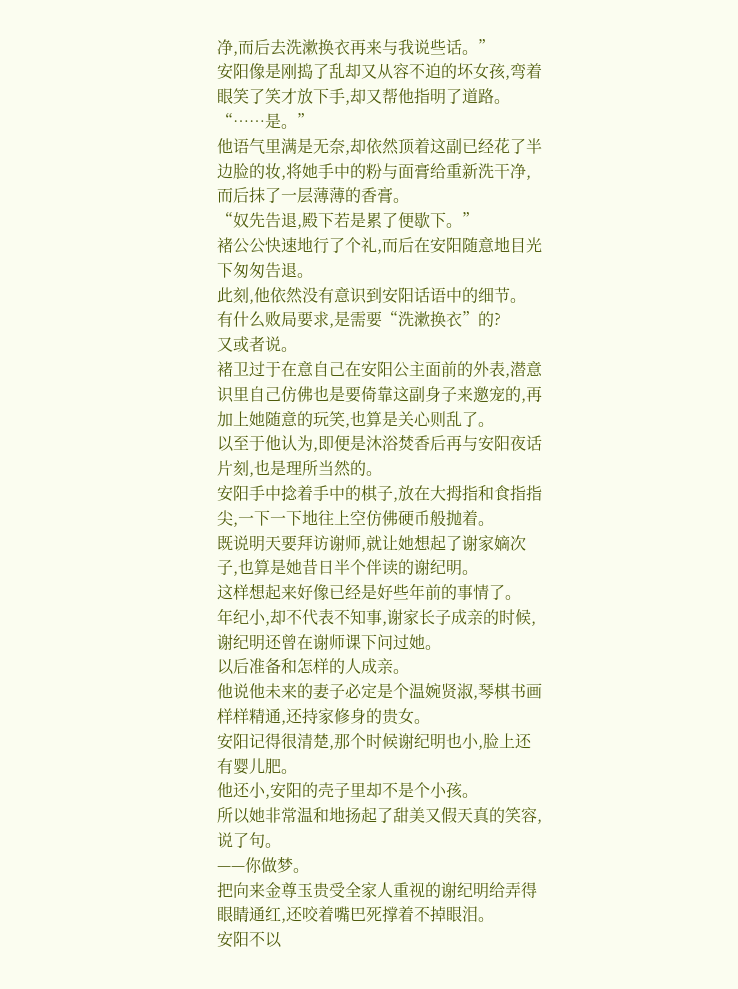净,而后去洗漱换衣再来与我说些话。”
安阳像是刚捣了乱却又从容不迫的坏女孩,弯着眼笑了笑才放下手,却又帮他指明了道路。
“……是。”
他语气里满是无奈,却依然顶着这副已经花了半边脸的妆,将她手中的粉与面膏给重新洗干净,而后抹了一层薄薄的香膏。
“奴先告退,殿下若是累了便歇下。”
褚公公快速地行了个礼,而后在安阳随意地目光下匆匆告退。
此刻,他依然没有意识到安阳话语中的细节。
有什么败局要求,是需要“洗漱换衣”的?
又或者说。
褚卫过于在意自己在安阳公主面前的外表,潜意识里自己仿佛也是要倚靠这副身子来邀宠的,再加上她随意的玩笑,也算是关心则乱了。
以至于他认为,即便是沐浴焚香后再与安阳夜话片刻,也是理所当然的。
安阳手中捻着手中的棋子,放在大拇指和食指指尖,一下一下地往上空仿佛硬币般抛着。
既说明天要拜访谢师,就让她想起了谢家嫡次子,也算是她昔日半个伴读的谢纪明。
这样想起来好像已经是好些年前的事情了。
年纪小,却不代表不知事,谢家长子成亲的时候,谢纪明还曾在谢师课下问过她。
以后准备和怎样的人成亲。
他说他未来的妻子必定是个温婉贤淑,琴棋书画样样精通,还持家修身的贵女。
安阳记得很清楚,那个时候谢纪明也小,脸上还有婴儿肥。
他还小,安阳的壳子里却不是个小孩。
所以她非常温和地扬起了甜美又假天真的笑容,说了句。
——你做梦。
把向来金尊玉贵受全家人重视的谢纪明给弄得眼睛通红,还咬着嘴巴死撑着不掉眼泪。
安阳不以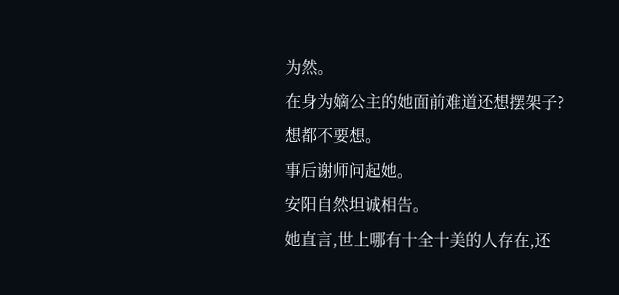为然。
在身为嫡公主的她面前难道还想摆架子?
想都不要想。
事后谢师问起她。
安阳自然坦诚相告。
她直言,世上哪有十全十美的人存在,还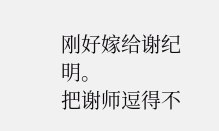刚好嫁给谢纪明。
把谢师逗得不